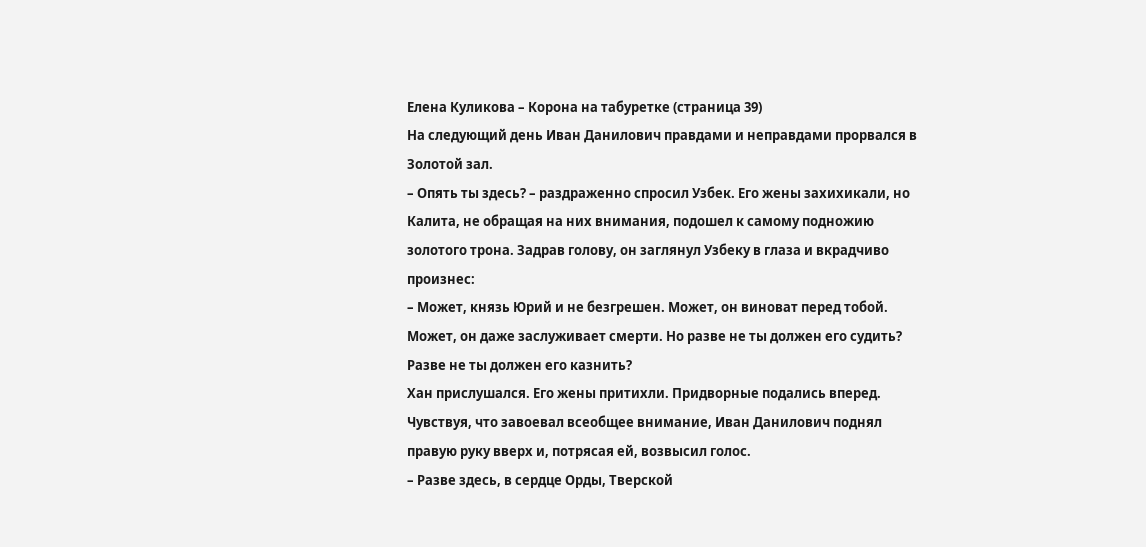Елена Куликова – Корона на табуретке (страница 39)
На следующий день Иван Данилович правдами и неправдами прорвался в Золотой зал.
– Опять ты здесь? – раздраженно спросил Узбек. Его жены захихикали, но Калита, не обращая на них внимания, подошел к самому подножию золотого трона. Задрав голову, он заглянул Узбеку в глаза и вкрадчиво произнес:
– Может, князь Юрий и не безгрешен. Может, он виноват перед тобой. Может, он даже заслуживает смерти. Но разве не ты должен его судить? Разве не ты должен его казнить?
Хан прислушался. Его жены притихли. Придворные подались вперед.
Чувствуя, что завоевал всеобщее внимание, Иван Данилович поднял правую руку вверх и, потрясая ей, возвысил голос.
– Разве здесь, в сердце Орды, Тверской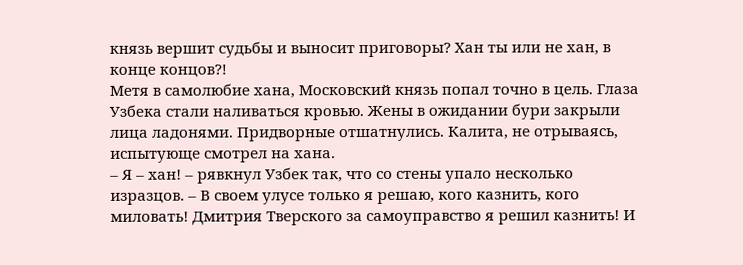князь вершит судьбы и выносит приговоры? Хан ты или не хан, в конце концов?!
Метя в самолюбие хана, Московский князь попал точно в цель. Глаза Узбека стали наливаться кровью. Жены в ожидании бури закрыли лица ладонями. Придворные отшатнулись. Калита, не отрываясь, испытующе смотрел на хана.
– Я – хан! – рявкнул Узбек так, что со стены упало несколько изразцов. – В своем улусе только я решаю, кого казнить, кого миловать! Дмитрия Тверского за самоуправство я решил казнить! И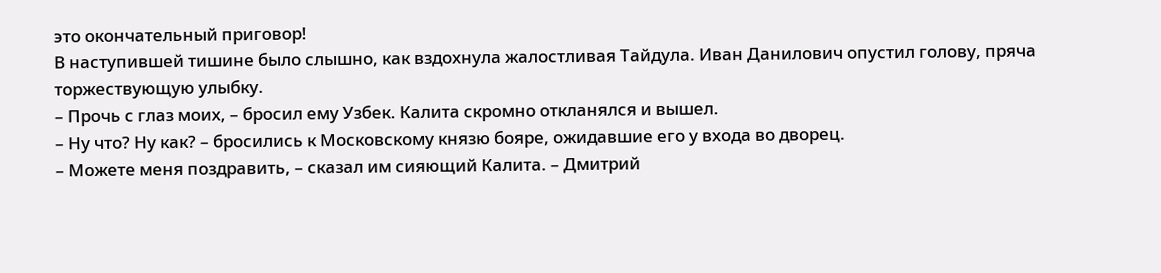это окончательный приговор!
В наступившей тишине было слышно, как вздохнула жалостливая Тайдула. Иван Данилович опустил голову, пряча торжествующую улыбку.
– Прочь с глаз моих, – бросил ему Узбек. Калита скромно откланялся и вышел.
– Ну что? Ну как? – бросились к Московскому князю бояре, ожидавшие его у входа во дворец.
– Можете меня поздравить, – сказал им сияющий Калита. – Дмитрий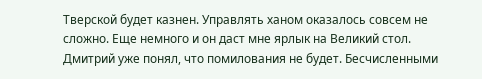Тверской будет казнен. Управлять ханом оказалось совсем не сложно. Еще немного и он даст мне ярлык на Великий стол.
Дмитрий уже понял, что помилования не будет. Бесчисленными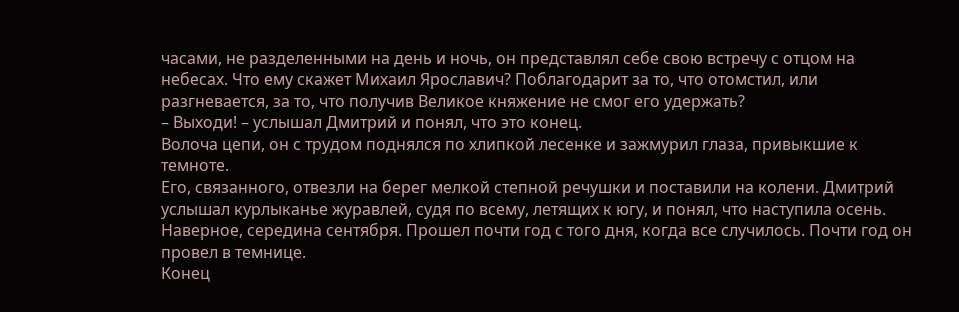часами, не разделенными на день и ночь, он представлял себе свою встречу с отцом на небесах. Что ему скажет Михаил Ярославич? Поблагодарит за то, что отомстил, или разгневается, за то, что получив Великое княжение не смог его удержать?
– Выходи! – услышал Дмитрий и понял, что это конец.
Волоча цепи, он с трудом поднялся по хлипкой лесенке и зажмурил глаза, привыкшие к темноте.
Его, связанного, отвезли на берег мелкой степной речушки и поставили на колени. Дмитрий услышал курлыканье журавлей, судя по всему, летящих к югу, и понял, что наступила осень. Наверное, середина сентября. Прошел почти год с того дня, когда все случилось. Почти год он провел в темнице.
Конец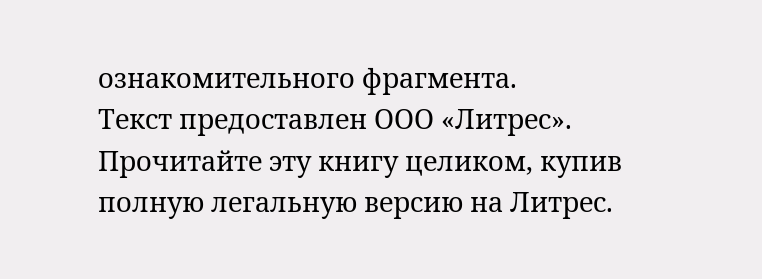ознакомительного фрагмента.
Текст предоставлен ООО «Литрес».
Прочитайте эту книгу целиком, купив полную легальную версию на Литрес.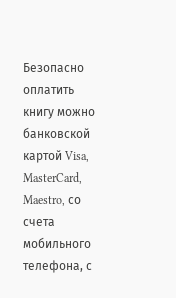Безопасно оплатить книгу можно банковской картой Visa, MasterCard, Maestro, со счета мобильного телефона, с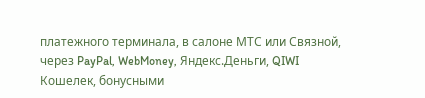платежного терминала, в салоне МТС или Связной, через PayPal, WebMoney, Яндекс.Деньги, QIWI Кошелек, бонусными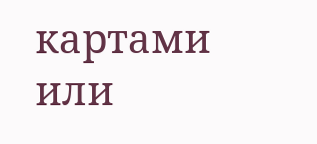картами или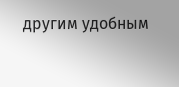другим удобным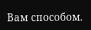Вам способом.